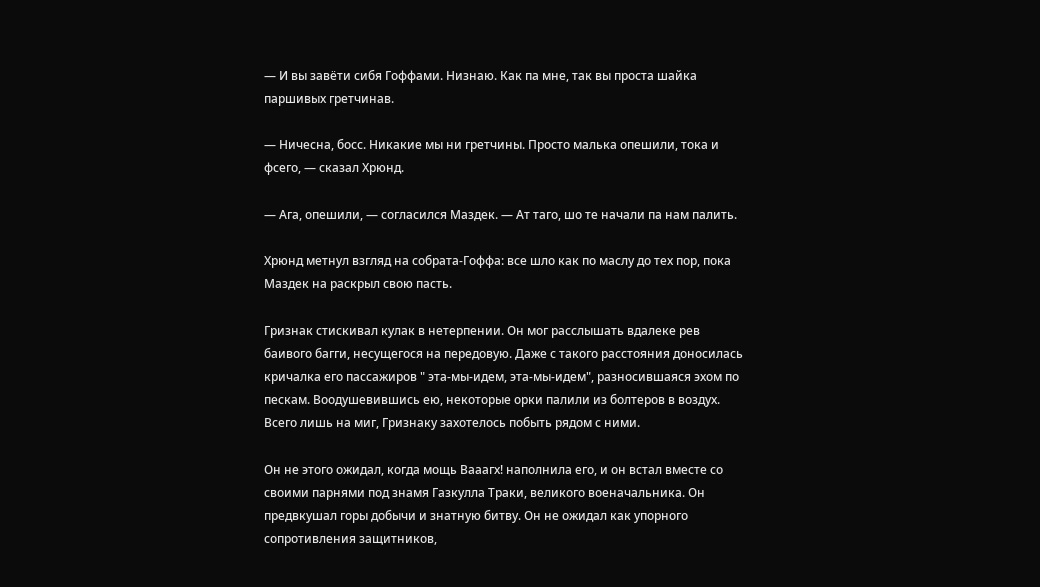— И вы завёти сибя Гоффами. Низнаю. Как па мне, так вы проста шайка паршивых гретчинав.

— Ничесна, босс. Никакие мы ни гретчины. Просто малька опешили, тока и фсего, — сказал Хрюнд.

— Ага, опешили, — согласился Маздек. — Ат таго, шо те начали па нам палить.

Хрюнд метнул взгляд на собрата-Гоффа: все шло как по маслу до тех пор, пока Маздек на раскрыл свою пасть.

Гризнак стискивал кулак в нетерпении. Он мог расслышать вдалеке рев баивого багги, несущегося на передовую. Даже с такого расстояния доносилась кричалка его пассажиров " эта-мы-идем, эта-мы-идем", разносившаяся эхом по пескам. Воодушевившись ею, некоторые орки палили из болтеров в воздух. Всего лишь на миг, Гризнаку захотелось побыть рядом с ними.

Он не этого ожидал, когда мощь Вааагх! наполнила его, и он встал вместе со своими парнями под знамя Газкулла Траки, великого военачальника. Он предвкушал горы добычи и знатную битву. Он не ожидал как упорного сопротивления защитников,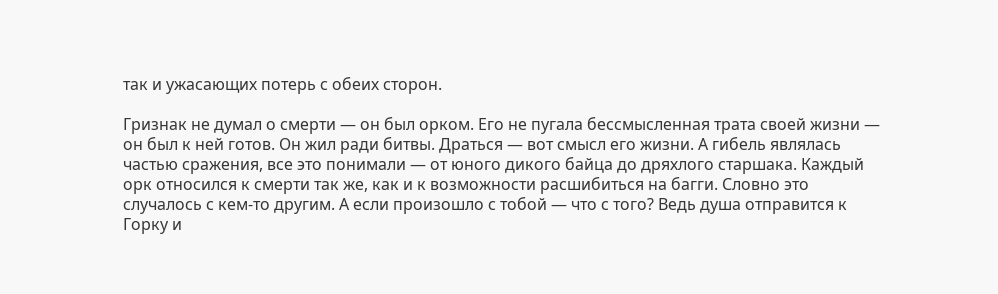так и ужасающих потерь с обеих сторон.

Гризнак не думал о смерти — он был орком. Его не пугала бессмысленная трата своей жизни — он был к ней готов. Он жил ради битвы. Драться — вот смысл его жизни. А гибель являлась частью сражения, все это понимали — от юного дикого байца до дряхлого старшака. Каждый орк относился к смерти так же, как и к возможности расшибиться на багги. Словно это случалось с кем-то другим. А если произошло с тобой — что с того? Ведь душа отправится к Горку и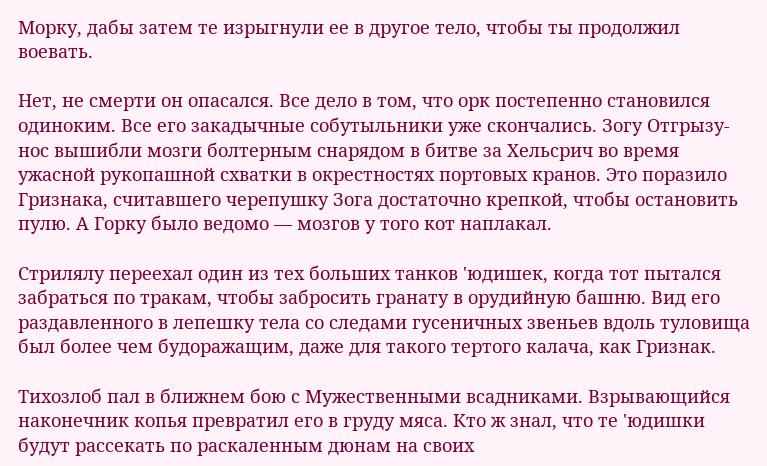Морку, дабы затем те изрыгнули ее в другое тело, чтобы ты продолжил воевать.

Нет, не смерти он опасался. Все дело в том, что орк постепенно становился одиноким. Все его закадычные собутыльники уже скончались. Зогу Отгрызу-нос вышибли мозги болтерным снарядом в битве за Хельсрич во время ужасной рукопашной схватки в окрестностях портовых кранов. Это поразило Гризнака, считавшего черепушку Зога достаточно крепкой, чтобы остановить пулю. А Горку было ведомо — мозгов у того кот наплакал.

Стрилялу переехал один из тех больших танков 'юдишек, когда тот пытался забраться по тракам, чтобы забросить гранату в орудийную башню. Вид его раздавленного в лепешку тела со следами гусеничных звеньев вдоль туловища был более чем будоражащим, даже для такого тертого калача, как Гризнак.

Тихозлоб пал в ближнем бою с Мужественными всадниками. Взрывающийся наконечник копья превратил его в груду мяса. Кто ж знал, что те 'юдишки будут рассекать по раскаленным дюнам на своих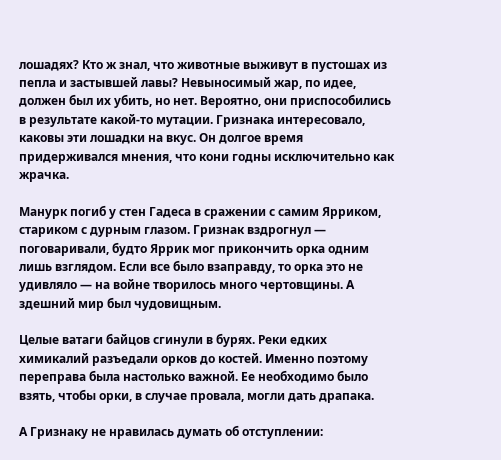лошадях? Кто ж знал, что животные выживут в пустошах из пепла и застывшей лавы? Невыносимый жар, по идее, должен был их убить, но нет. Вероятно, они приспособились в результате какой-то мутации. Гризнака интересовало, каковы эти лошадки на вкус. Он долгое время придерживался мнения, что кони годны исключительно как жрачка.

Манурк погиб у стен Гадеса в сражении с самим Ярриком, стариком с дурным глазом. Гризнак вздрогнул — поговаривали, будто Яррик мог прикончить орка одним лишь взглядом. Если все было взаправду, то орка это не удивляло — на войне творилось много чертовщины. А здешний мир был чудовищным.

Целые ватаги байцов сгинули в бурях. Реки едких химикалий разъедали орков до костей. Именно поэтому переправа была настолько важной. Ее необходимо было взять, чтобы орки, в случае провала, могли дать драпака.

А Гризнаку не нравилась думать об отступлении: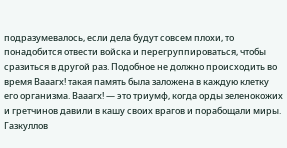подразумевалось, если дела будут совсем плохи, то понадобится отвести войска и перегруппироваться, чтобы сразиться в другой раз. Подобное не должно происходить во время Вааагх! такая память была заложена в каждую клетку его организма. Вааагх! — это триумф, когда орды зеленокожих и гретчинов давили в кашу своих врагов и порабощали миры. Газкуллов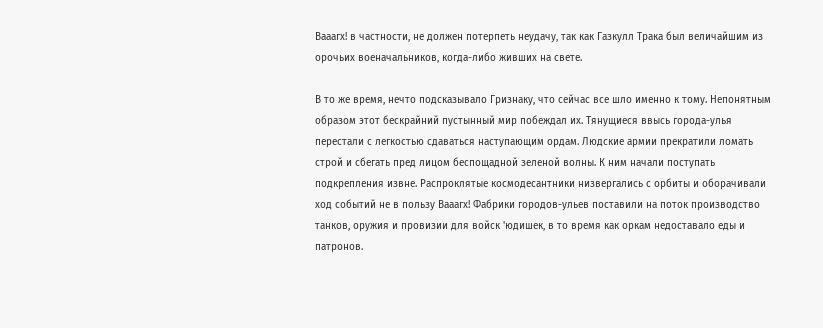Вааагх! в частности, не должен потерпеть неудачу, так как Газкулл Трака был величайшим из орочьих военачальников, когда-либо живших на свете.

В то же время, нечто подсказывало Гризнаку, что сейчас все шло именно к тому. Непонятным образом этот бескрайний пустынный мир побеждал их. Тянущиеся ввысь города-улья перестали с легкостью сдаваться наступающим ордам. Людские армии прекратили ломать строй и сбегать пред лицом беспощадной зеленой волны. К ним начали поступать подкрепления извне. Распроклятые космодесантники низвергались с орбиты и оборачивали ход событий не в пользу Вааагх! Фабрики городов-ульев поставили на поток производство танков, оружия и провизии для войск 'юдишек, в то время как оркам недоставало еды и патронов.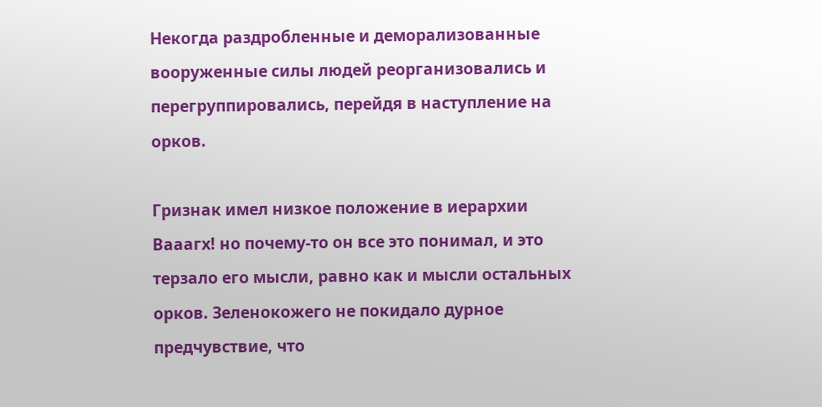Некогда раздробленные и деморализованные вооруженные силы людей реорганизовались и перегруппировались, перейдя в наступление на орков.

Гризнак имел низкое положение в иерархии Вааагх! но почему-то он все это понимал, и это терзало его мысли, равно как и мысли остальных орков. Зеленокожего не покидало дурное предчувствие, что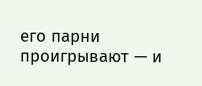его парни проигрывают — и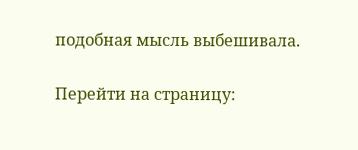подобная мысль выбешивала.

Перейти на страницу: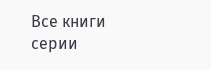Все книги серии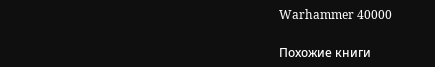Warhammer 40000

Похожие книги